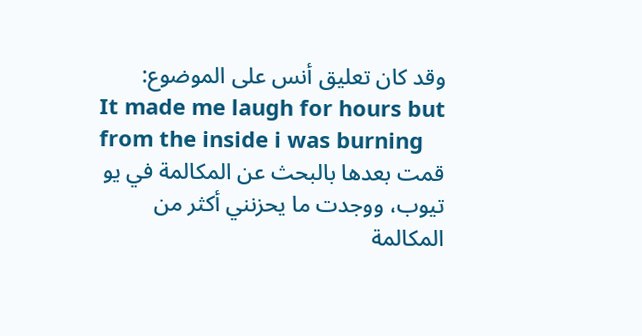وقد كان تعليق أنس على الموضوع:
It made me laugh for hours but from the inside i was burning
قمت بعدها بالبحث عن المكالمة في يو تيوب، ووجدت ما يحزنني أكثر من المكالمة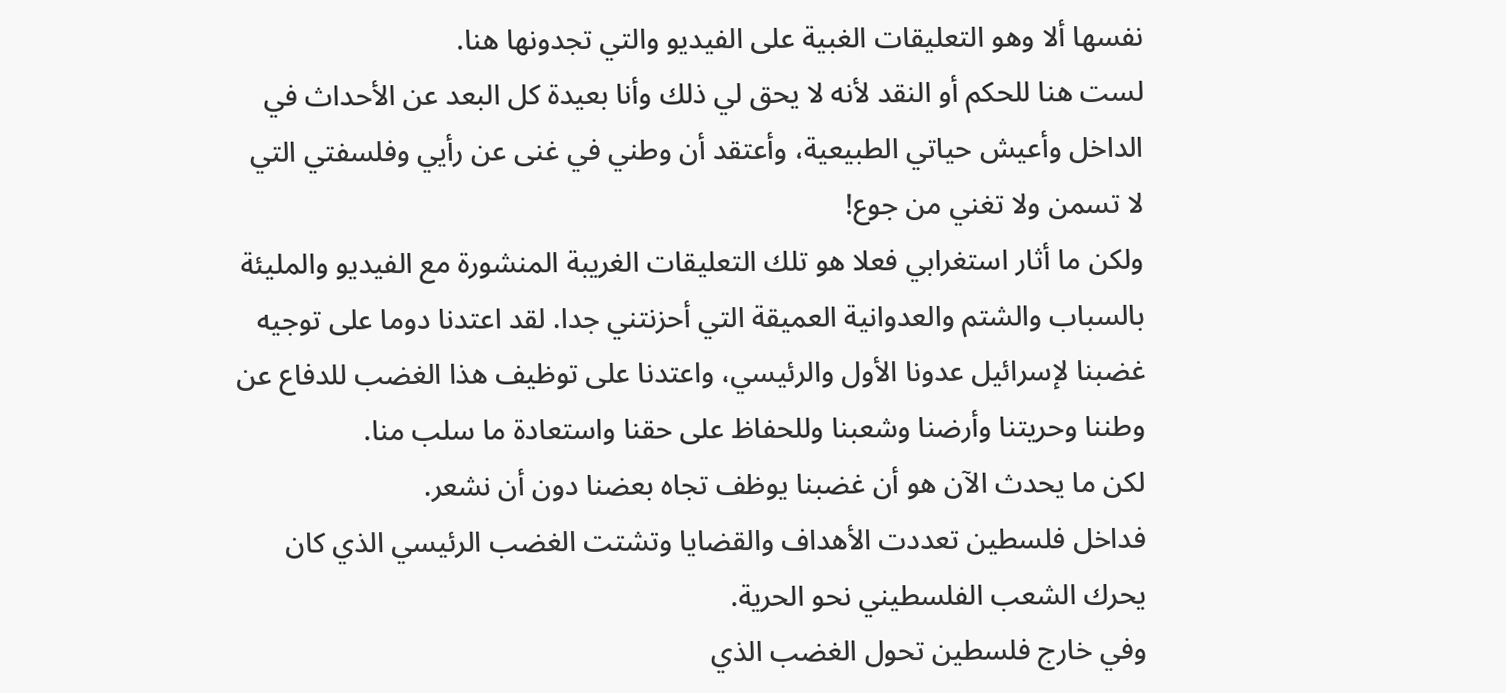نفسها ألا وهو التعليقات الغبية على الفيديو والتي تجدونها هنا.
لست هنا للحكم أو النقد لأنه لا يحق لي ذلك وأنا بعيدة كل البعد عن الأحداث في الداخل وأعيش حياتي الطبيعية، وأعتقد أن وطني في غنى عن رأيي وفلسفتي التي لا تسمن ولا تغني من جوع!
ولكن ما أثار استغرابي فعلا هو تلك التعليقات الغريبة المنشورة مع الفيديو والمليئة بالسباب والشتم والعدوانية العميقة التي أحزنتني جدا. لقد اعتدنا دوما على توجيه غضبنا لإسرائيل عدونا الأول والرئيسي، واعتدنا على توظيف هذا الغضب للدفاع عن وطننا وحريتنا وأرضنا وشعبنا وللحفاظ على حقنا واستعادة ما سلب منا.
لكن ما يحدث الآن هو أن غضبنا يوظف تجاه بعضنا دون أن نشعر.
فداخل فلسطين تعددت الأهداف والقضايا وتشتت الغضب الرئيسي الذي كان يحرك الشعب الفلسطيني نحو الحرية.
وفي خارج فلسطين تحول الغضب الذي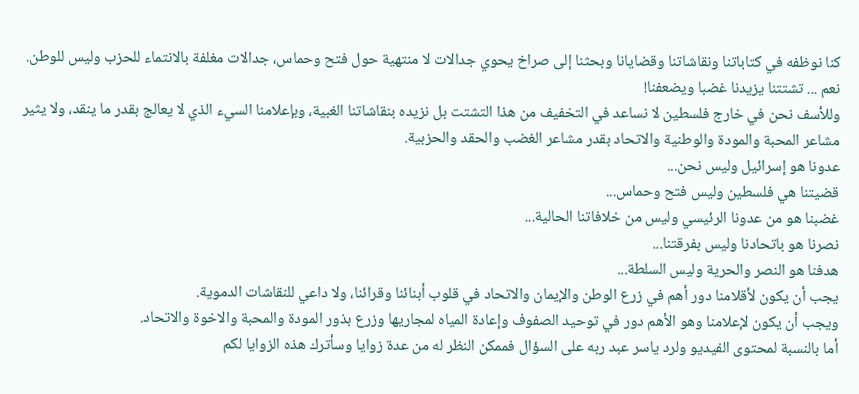كنا نوظفه في كتاباتنا ونقاشاتنا وقضايانا وبحثنا إلى صراخ يحوي جدالات لا منتهية حول فتح وحماس، جدالات مغلفة بالانتماء للحزب وليس للوطن.
نعم ... تشتتنا يزيدنا غضبا ويضعفنا!
وللأسف نحن في خارج فلسطين لا نساعد في التخفيف من هذا التشتت بل نزيده بنقاشاتنا الغبية، وبإعلامنا السيء الذي لا يعالج بقدر ما ينقد، ولا يثير مشاعر المحبة والمودة والوطنية والاتحاد بقدر مشاعر الغضب والحقد والحزبية.
عدونا هو إسرائيل وليس نحن...
قضيتنا هي فلسطين وليس فتح وحماس...
غضبنا هو من عدونا الرئيسي وليس من خلافاتنا الحالية...
نصرنا هو باتحادنا وليس بفرقتنا...
هدفنا هو النصر والحرية وليس السلطة...
يجب أن يكون لأقلامنا دور أهم في زرع الوطن والإيمان والاتحاد في قلوب أبنائنا وقرائنا، ولا داعي للنقاشات الدموية.
ويجب أن يكون لإعلامنا وهو الأهم دور في توحيد الصفوف وإعادة المياه لمجاريها وزرع بذور المودة والمحبة والاخوة والاتحاد.
أما بالنسبة لمحتوى الفيديو ولرد ياسر عبد ربه على السؤال فممكن النظر له من عدة زوايا وسأترك هذه الزوايا لكم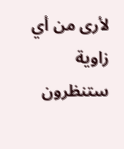لأرى من أي زاوية ستنظرون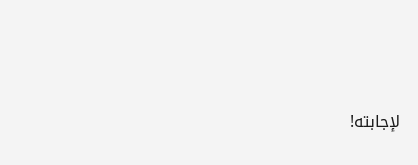لإجابته!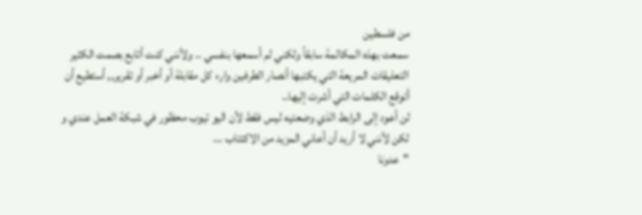من فلسطين
سمعت بهذه المكالمة سابقاً ولكني لم أسمعها بنفسي .. ولأنني كنت أتابع بصمت الكثير التعليقات المريعة التي يكتبها أنصار الطرفين وارء كل مقابلة أو أخبر أو تقرير,, أستطيع أن أتوقع الكلمات التي أشرت إليها..
لن أعود إلى الرابط الذي وضعتيه ليس فقط لأن اليو تيوب محظور في شبكة العمل عندي و لكن لأنني لا أريد أن أعاني المزيد من الاكتئاب ...
"عدونا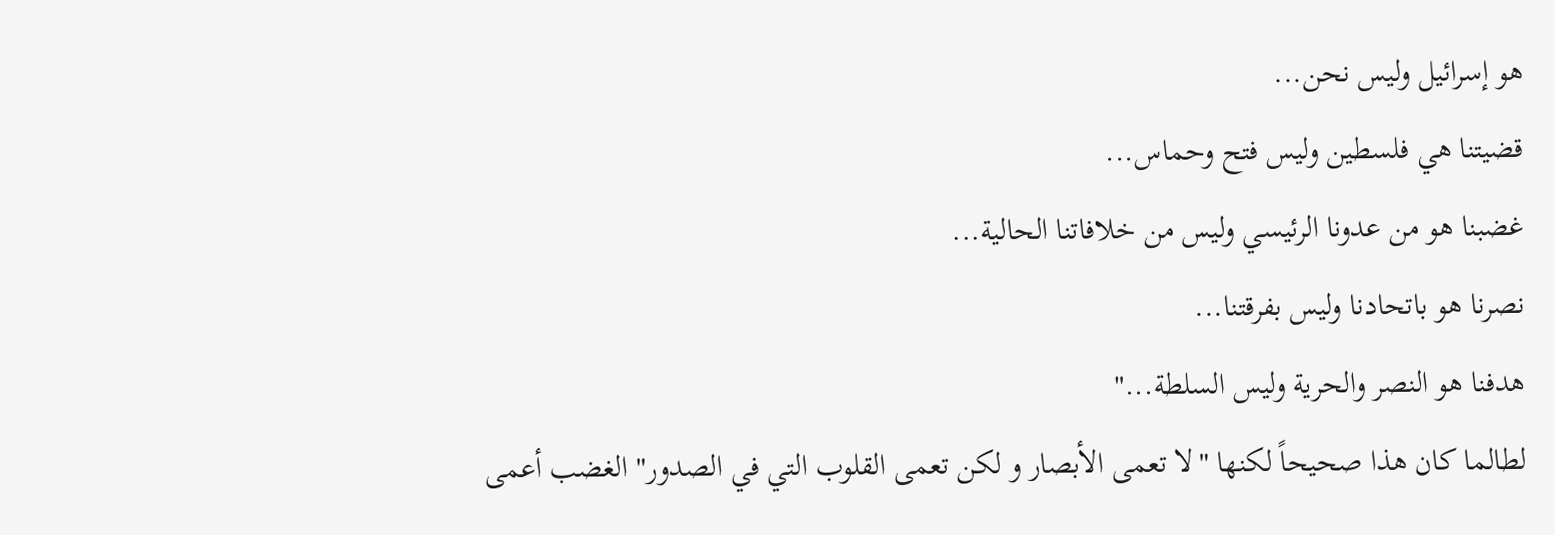هو إسرائيل وليس نحن...
قضيتنا هي فلسطين وليس فتح وحماس...
غضبنا هو من عدونا الرئيسي وليس من خلافاتنا الحالية...
نصرنا هو باتحادنا وليس بفرقتنا...
هدفنا هو النصر والحرية وليس السلطة..."
لطالما كان هذا صحيحاً لكنها "لا تعمى الأبصار و لكن تعمى القلوب التي في الصدور" الغضب أعمى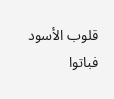قلوب الأسود فباتوا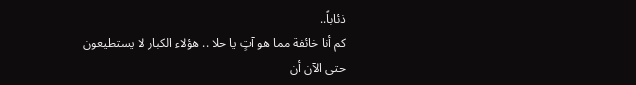ذئاباً..
كم أنا خائفة مما هو آتٍ يا حلا .. هؤلاء الكبار لا يستطيعون حتى الآن أن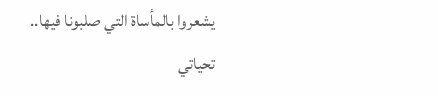يشعروا بالمأساة التي صلبونا فيها..
تحياتي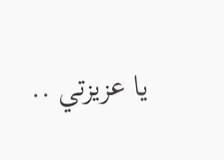يا عزيزتي ..